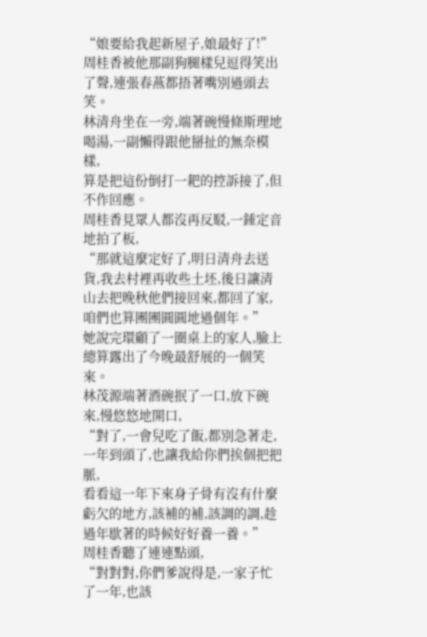“娘要給我起新屋子,娘最好了!”
周桂香被他那副狗腿樣兒逗得笑出了聲,連張春燕都捂著嘴別過頭去笑。
林清舟坐在一旁,端著碗慢條斯理地喝湯,一副懶得跟他掰扯的無奈模樣,
算是把這份倒打一耙的控訴接了,但不作回應。
周桂香見眾人都沒再反駁,一錘定音地拍了板,
“那就這麼定好了,明日清舟去送貨,我去村裡再收些土坯,後日讓清山去把晚秋他們接回來,都回了家,
咱們也算團團圓圓地過個年。”
她說完環顧了一圈桌上的家人,臉上總算露出了今晚最舒展的一個笑來。
林茂源端著酒碗抿了一口,放下碗來,慢悠悠地開口,
“對了,一會兒吃了飯,都別急著走,一年到頭了,也讓我給你們挨個把把脈,
看看這一年下來身子骨有沒有什麼虧欠的地方,該補的補,該調的調,趁過年歇著的時候好好養一養。”
周桂香聽了連連點頭,
“對對對,你們爹說得是,一家子忙了一年,也該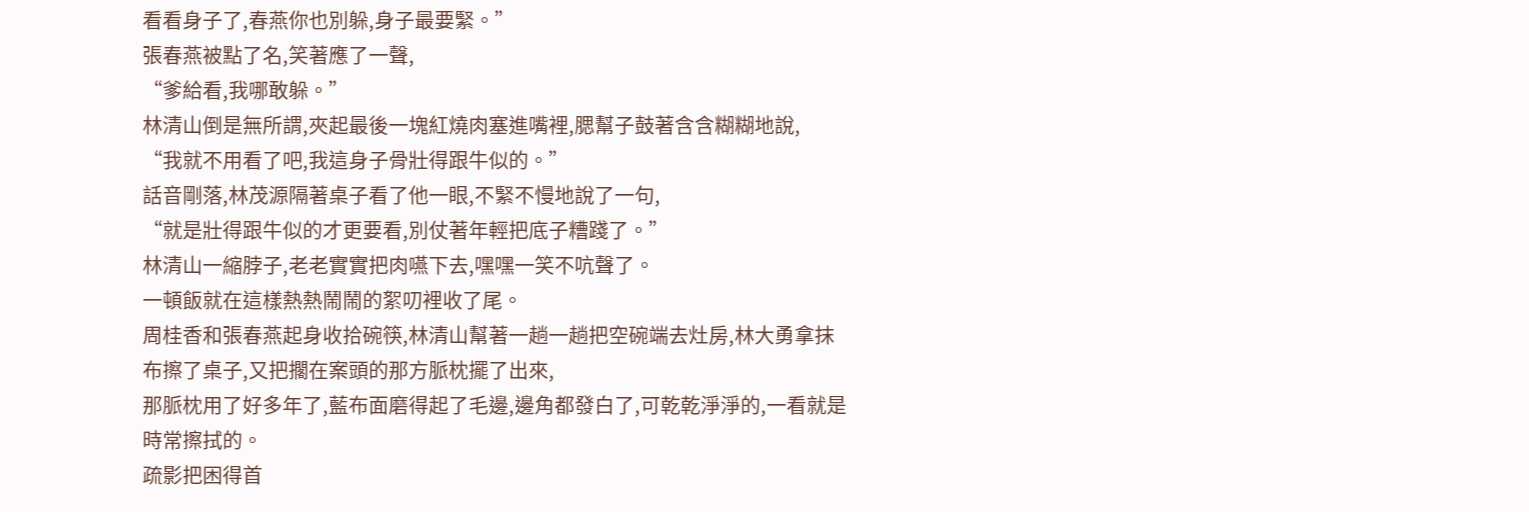看看身子了,春燕你也別躲,身子最要緊。”
張春燕被點了名,笑著應了一聲,
“爹給看,我哪敢躲。”
林清山倒是無所謂,夾起最後一塊紅燒肉塞進嘴裡,腮幫子鼓著含含糊糊地說,
“我就不用看了吧,我這身子骨壯得跟牛似的。”
話音剛落,林茂源隔著桌子看了他一眼,不緊不慢地說了一句,
“就是壯得跟牛似的才更要看,別仗著年輕把底子糟踐了。”
林清山一縮脖子,老老實實把肉嚥下去,嘿嘿一笑不吭聲了。
一頓飯就在這樣熱熱鬧鬧的絮叨裡收了尾。
周桂香和張春燕起身收拾碗筷,林清山幫著一趟一趟把空碗端去灶房,林大勇拿抹布擦了桌子,又把擱在案頭的那方脈枕擺了出來,
那脈枕用了好多年了,藍布面磨得起了毛邊,邊角都發白了,可乾乾淨淨的,一看就是時常擦拭的。
疏影把困得首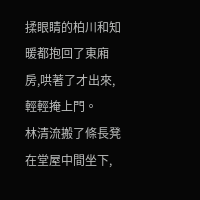揉眼睛的柏川和知暖都抱回了東廂房,哄著了才出來,輕輕掩上門。
林清流搬了條長凳在堂屋中間坐下,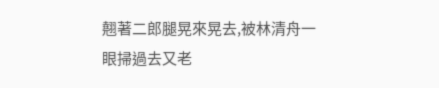翹著二郎腿晃來晃去,被林清舟一眼掃過去又老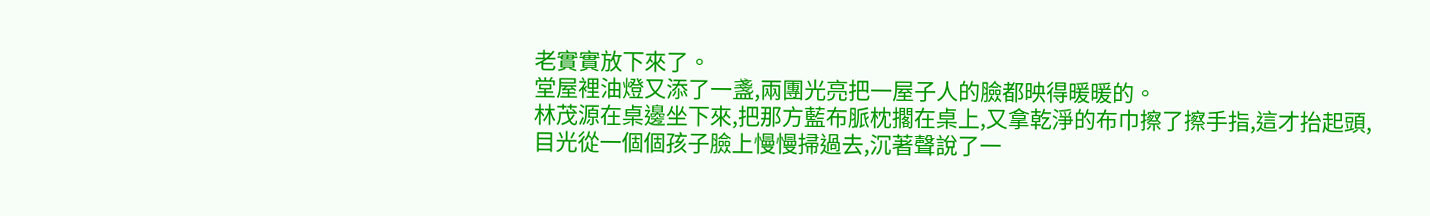老實實放下來了。
堂屋裡油燈又添了一盞,兩團光亮把一屋子人的臉都映得暖暖的。
林茂源在桌邊坐下來,把那方藍布脈枕擱在桌上,又拿乾淨的布巾擦了擦手指,這才抬起頭,
目光從一個個孩子臉上慢慢掃過去,沉著聲說了一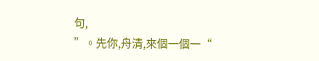句,
”。先你,舟清,來個一個一“